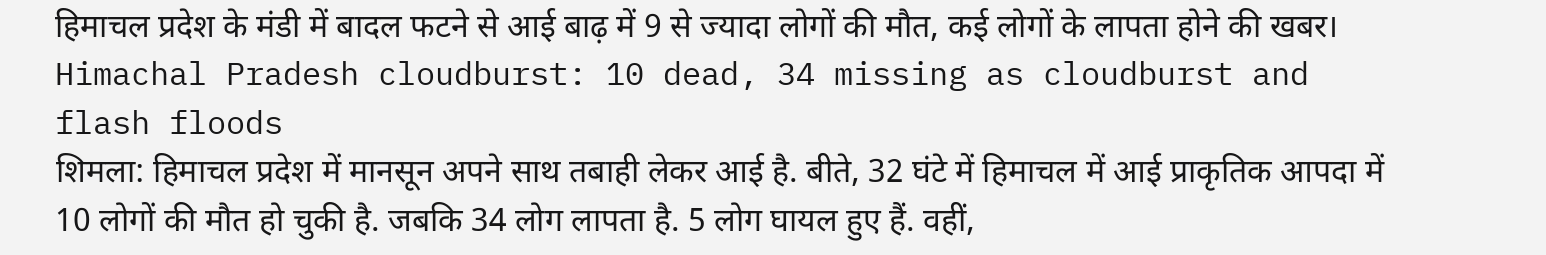हिमाचल प्रदेश के मंडी में बादल फटने से आई बाढ़ में 9 से ज्यादा लोगों की मौत, कई लोगों के लापता होने की खबर।
Himachal Pradesh cloudburst: 10 dead, 34 missing as cloudburst and flash floods
शिमला: हिमाचल प्रदेश में मानसून अपने साथ तबाही लेकर आई है. बीते, 32 घंटे में हिमाचल में आई प्राकृतिक आपदा में 10 लोगों की मौत हो चुकी है. जबकि 34 लोग लापता है. 5 लोग घायल हुए हैं. वहीं,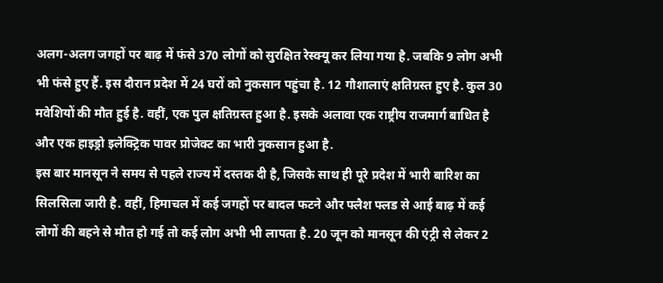अलग-अलग जगहों पर बाढ़ में फंसे 370 लोगों को सुरक्षित रेस्क्यू कर लिया गया है. जबकि 9 लोग अभी भी फंसे हुए हैं. इस दौरान प्रदेश में 24 घरों को नुकसान पहुंचा है. 12 गौशालाएं क्षतिग्रस्त हुए है. कुल 30 मवेशियों की मौत हुई है. वहीं, एक पुल क्षतिग्रस्त हुआ है. इसके अलावा एक राष्ट्रीय राजमार्ग बाधित है और एक हाइड्रो इलेक्ट्रिक पावर प्रोजेक्ट का भारी नुकसान हुआ है.
इस बार मानसून ने समय से पहले राज्य में दस्तक दी है, जिसके साथ ही पूरे प्रदेश में भारी बारिश का सिलसिला जारी है. वहीं, हिमाचल में कई जगहों पर बादल फटने और फ्लैश फ्लड से आई बाढ़ में कई लोगों की बहने से मौत हो गई तो कई लोग अभी भी लापता है. 20 जून को मानसून की एंट्री से लेकर 2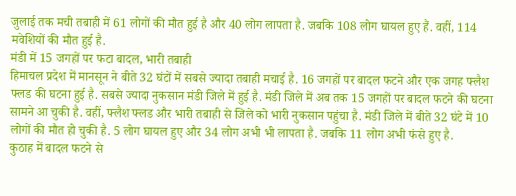जुलाई तक मची तबाही में 61 लोगों की मौत हुई है और 40 लोग लापता है. जबकि 108 लोग घायल हुए हैं. वहीं, 114 मवेशियों की मौत हुई है.
मंडी में 15 जगहों पर फटा बादल, भारी तबाही
हिमाचल प्रदेश में मानसून ने बीते 32 घंटों में सबसे ज्यादा तबाही मचाई है. 16 जगहों पर बादल फटने और एक जगह फ्लैश फ्लड की घटना हुई है. सबसे ज्यादा नुकसान मंडी जिले में हुई है. मंडी जिले में अब तक 15 जगहों पर बादल फटने की घटना सामने आ चुकी है. वहीं, फ्लैश फ्लड और भारी तबाही से जिले को भारी नुकसान पहुंचा है. मंडी जिले में बीते 32 घंटे में 10 लोगों की मौत हो चुकी है. 5 लोग घायल हुए और 34 लोग अभी भी लापता है. जबकि 11 लोग अभी फंसे हुए है.
कुठाह में बादल फटने से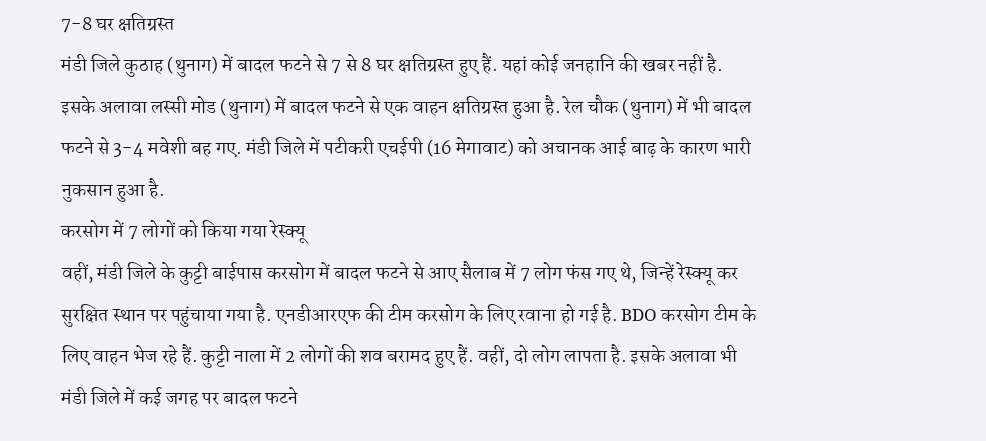7-8 घर क्षतिग्रस्त
मंडी जिले कुठाह (थुनाग) में बादल फटने से 7 से 8 घर क्षतिग्रस्त हुए हैं. यहां कोई जनहानि की खबर नहीं है. इसके अलावा लस्सी मोड (थुनाग) में बादल फटने से एक वाहन क्षतिग्रस्त हुआ है. रेल चौक (थुनाग) में भी बादल फटने से 3-4 मवेशी बह गए. मंडी जिले में पटीकरी एचईपी (16 मेगावाट) को अचानक आई बाढ़ के कारण भारी नुकसान हुआ है.
करसोग में 7 लोगों को किया गया रेस्क्यू
वहीं, मंडी जिले के कुट्टी बाईपास करसोग में बादल फटने से आए सैलाब में 7 लोग फंस गए थे, जिन्हें रेस्क्यू कर सुरक्षित स्थान पर पहुंचाया गया है. एनडीआरएफ की टीम करसोग के लिए रवाना हो गई है. BDO करसोग टीम के लिए वाहन भेज रहे हैं. कुट्टी नाला में 2 लोगों की शव बरामद हुए हैं. वहीं, दो लोग लापता है. इसके अलावा भी मंडी जिले में कई जगह पर बादल फटने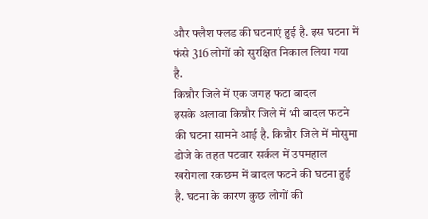और फ्लैश फ्लड की घटनाएं हुई है. इस घटना में फंसे 316 लोगों को सुरक्षित निकाल लिया गया है.
किन्नौर जिले में एक जगह फटा बादल
इसके अलावा किन्नौर जिले में भी बादल फटने की घटना सामने आई है. किन्नौर जिले में मोसुमा डोजे के तहत पटवार सर्कल में उपमहाल खरोगला रकछम में बादल फटने की घटना हुई है. घटना के कारण कुछ लोगों की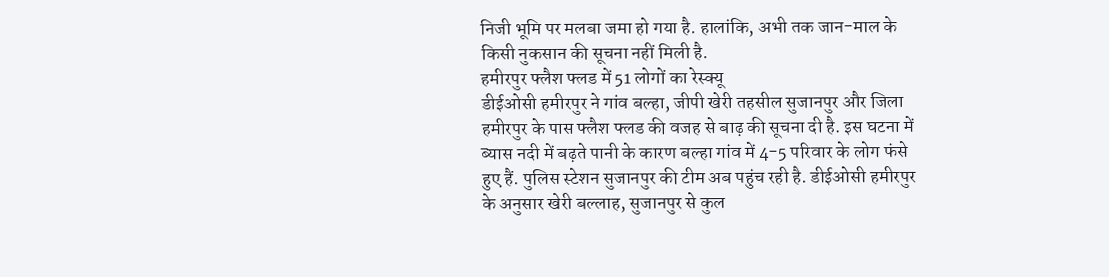निजी भूमि पर मलबा जमा हो गया है. हालांकि, अभी तक जान-माल के किसी नुकसान की सूचना नहीं मिली है.
हमीरपुर फ्लैश फ्लड में 51 लोगों का रेस्क्यू
डीईओसी हमीरपुर ने गांव बल्हा, जीपी खेरी तहसील सुजानपुर और जिला हमीरपुर के पास फ्लैश फ्लड की वजह से बाढ़ की सूचना दी है. इस घटना में ब्यास नदी में बढ़ते पानी के कारण बल्हा गांव में 4-5 परिवार के लोग फंसे हुए हैं. पुलिस स्टेशन सुजानपुर की टीम अब पहुंच रही है. डीईओसी हमीरपुर के अनुसार खेरी बल्लाह, सुजानपुर से कुल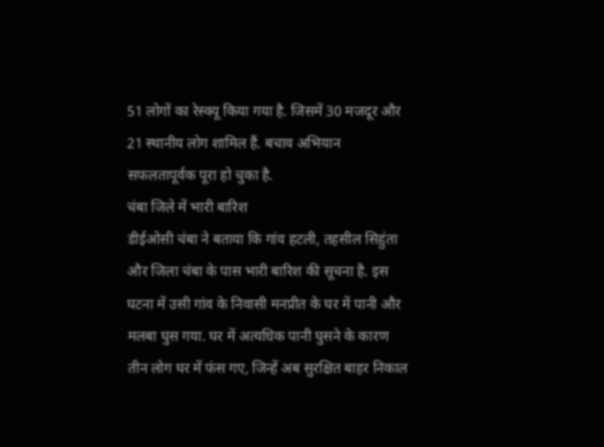51 लोगों का रेस्क्यू किया गया है. जिसमें 30 मजदूर और 21 स्थानीय लोग शामिल हैं. बचाव अभियान सफलतापूर्वक पूरा हो चुका है.
चंबा जिले में भारी बारिश
डीईओसी चंबा ने बताया कि गांव हटली, तहसील सिहुंता और जिला चंबा के पास भारी बारिश की सूचना है. इस घटना में उसी गांव के निवासी मनप्रीत के घर में पानी और मलबा घुस गया. घर में अत्यधिक पानी घुसने के कारण तीन लोग घर में फंस गए, जिन्हें अब सुरक्षित बाहर निकाल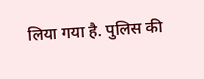लिया गया है. पुलिस की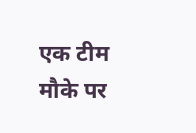एक टीम मौके पर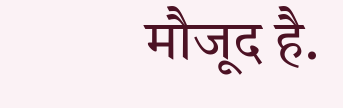मौजूद है.